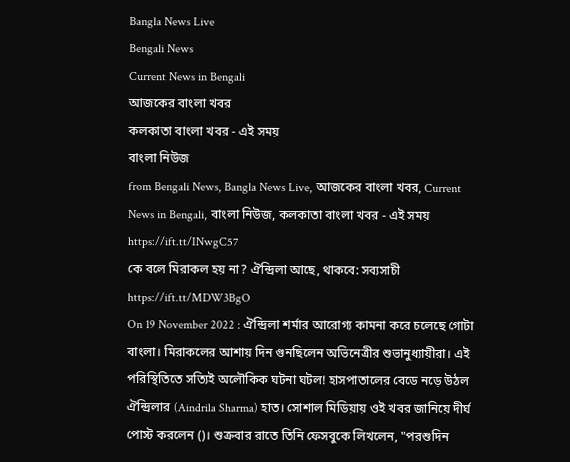Bangla News Live
Bengali News
Current News in Bengali
আজকের বাংলা খবর
কলকাতা বাংলা খবর - এই সময়
বাংলা নিউজ
from Bengali News, Bangla News Live, আজকের বাংলা খবর, Current News in Bengali, বাংলা নিউজ, কলকাতা বাংলা খবর - এই সময় https://ift.tt/INwgC57
কে বলে মিরাকল হয় না? ঐন্দ্রিলা আছে, থাকবে: সব্যসাচী https://ift.tt/MDW3BgO
On 19 November 2022 : ঐন্দ্রিলা শর্মার আরোগ্য কামনা করে চলেছে গোটা বাংলা। মিরাকলের আশায় দিন গুনছিলেন অভিনেত্রীর শুভানুধ্যায়ীরা। এই পরিস্থিতিতে সত্যিই অলৌকিক ঘটনা ঘটল! হাসপাতালের বেডে নড়ে উঠল ঐন্দ্রিলার (Aindrila Sharma) হাত। সোশাল মিডিয়ায় ওই খবর জানিয়ে দীর্ঘ পোস্ট করলেন ()। শুক্রবার রাতে তিনি ফেসবুকে লিখলেন, "পরশুদিন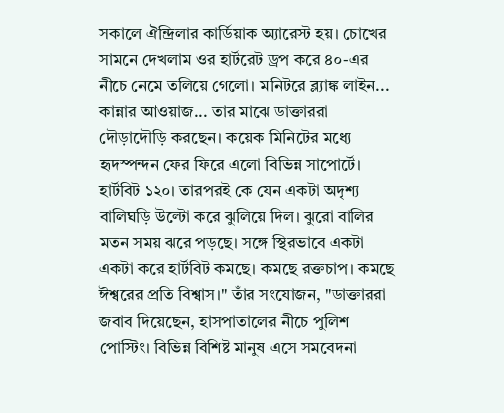সকালে ঐন্দ্রিলার কার্ডিয়াক অ্যারেস্ট হয়। চোখের সামনে দেখলাম ওর হার্টরেট ড্রপ করে ৪০-এর নীচে নেমে তলিয়ে গেলো। মনিটরে ব্ল্যাঙ্ক লাইন... কান্নার আওয়াজ... তার মাঝে ডাক্তাররা দৌড়াদৌড়ি করছেন। কয়েক মিনিটের মধ্যে হৃদস্পন্দন ফের ফিরে এলো বিভিন্ন সাপোর্টে। হার্টবিট ১২০। তারপরই কে যেন একটা অদৃশ্য বালিঘড়ি উল্টো করে ঝুলিয়ে দিল। ঝুরো বালির মতন সময় ঝরে পড়ছে। সঙ্গে স্থিরভাবে একটা একটা করে হার্টবিট কমছে। কমছে রক্তচাপ। কমছে ঈশ্বরের প্রতি বিশ্বাস।" তাঁর সংযোজন, "ডাক্তাররা জবাব দিয়েছেন, হাসপাতালের নীচে পুলিশ পোস্টিং। বিভিন্ন বিশিষ্ট মানুষ এসে সমবেদনা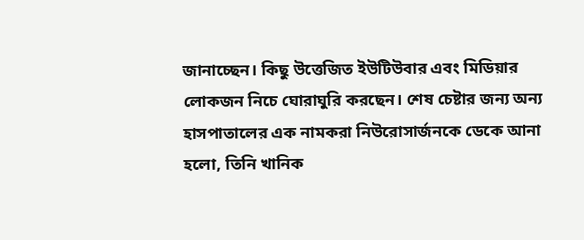জানাচ্ছেন। কিছু উত্তেজিত ইউটিউবার এবং মিডিয়ার লোকজন নিচে ঘোরাঘুরি করছেন। শেষ চেষ্টার জন্য অন্য হাসপাতালের এক নামকরা নিউরোসার্জনকে ডেকে আনা হলো, তিনি খানিক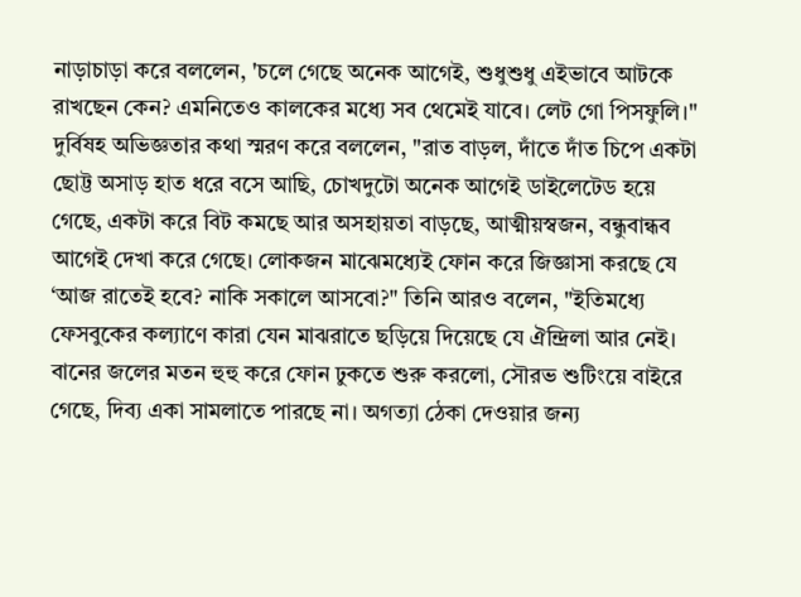নাড়াচাড়া করে বললেন, 'চলে গেছে অনেক আগেই, শুধুশুধু এইভাবে আটকে রাখছেন কেন? এমনিতেও কালকের মধ্যে সব থেমেই যাবে। লেট গো পিসফুলি।" দুর্বিষহ অভিজ্ঞতার কথা স্মরণ করে বললেন, "রাত বাড়ল, দাঁতে দাঁত চিপে একটা ছোট্ট অসাড় হাত ধরে বসে আছি, চোখদুটো অনেক আগেই ডাইলেটেড হয়ে গেছে, একটা করে বিট কমছে আর অসহায়তা বাড়ছে, আত্মীয়স্বজন, বন্ধুবান্ধব আগেই দেখা করে গেছে। লোকজন মাঝেমধ্যেই ফোন করে জিজ্ঞাসা করছে যে ‘আজ রাতেই হবে? নাকি সকালে আসবো?" তিনি আরও বলেন, "ইতিমধ্যে ফেসবুকের কল্যাণে কারা যেন মাঝরাতে ছড়িয়ে দিয়েছে যে ঐন্দ্রিলা আর নেই। বানের জলের মতন হুহু করে ফোন ঢুকতে শুরু করলো, সৌরভ শুটিংয়ে বাইরে গেছে, দিব্য একা সামলাতে পারছে না। অগত্যা ঠেকা দেওয়ার জন্য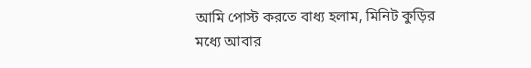আমি পোস্ট করতে বাধ্য হলাম, মিনিট কুড়ির মধ্যে আবার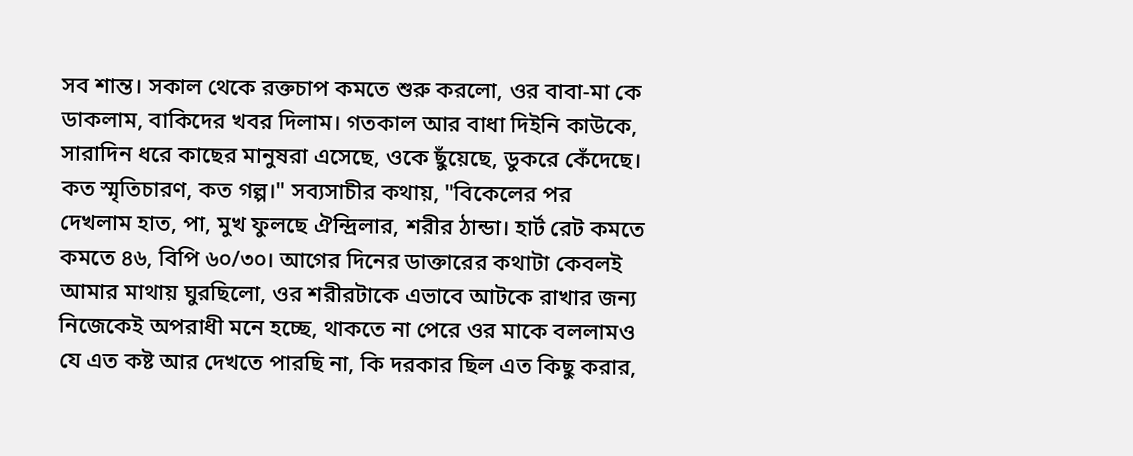সব শান্ত। সকাল থেকে রক্তচাপ কমতে শুরু করলো, ওর বাবা-মা কে ডাকলাম, বাকিদের খবর দিলাম। গতকাল আর বাধা দিইনি কাউকে, সারাদিন ধরে কাছের মানুষরা এসেছে, ওকে ছুঁয়েছে, ডুকরে কেঁদেছে। কত স্মৃতিচারণ, কত গল্প।" সব্যসাচীর কথায়, "বিকেলের পর দেখলাম হাত, পা, মুখ ফুলছে ঐন্দ্রিলার, শরীর ঠান্ডা। হার্ট রেট কমতে কমতে ৪৬, বিপি ৬০/৩০। আগের দিনের ডাক্তারের কথাটা কেবলই আমার মাথায় ঘুরছিলো, ওর শরীরটাকে এভাবে আটকে রাখার জন্য নিজেকেই অপরাধী মনে হচ্ছে, থাকতে না পেরে ওর মাকে বললামও যে এত কষ্ট আর দেখতে পারছি না, কি দরকার ছিল এত কিছু করার,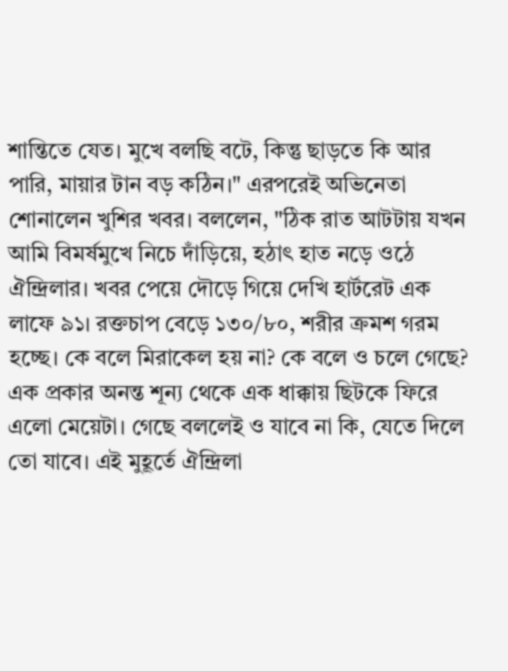শান্তিতে যেত। মুখে বলছি বটে, কিন্তু ছাড়তে কি আর পারি, মায়ার টান বড় কঠিন।" এরপরেই অভিনেতা শোনালেন খুশির খবর। বললেন, "ঠিক রাত আটটায় যখন আমি বিমর্ষমুখে নিচে দাঁড়িয়ে, হঠাৎ হাত নড়ে ওঠে ঐন্দ্রিলার। খবর পেয়ে দৌড়ে গিয়ে দেখি হার্টরেট এক লাফে ৯১। রক্তচাপ বেড়ে ১৩০/৮০, শরীর ক্রমশ গরম হচ্ছে। কে বলে মিরাকেল হয় না? কে বলে ও চলে গেছে? এক প্রকার অনন্ত শূন্য থেকে এক ধাক্কায় ছিটকে ফিরে এলো মেয়েটা। গেছে বললেই ও যাবে না কি, যেতে দিলে তো যাবে। এই মুহূর্তে ঐন্দ্রিলা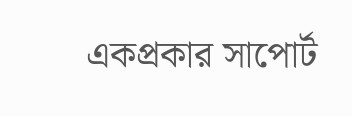একপ্রকার সাপোর্ট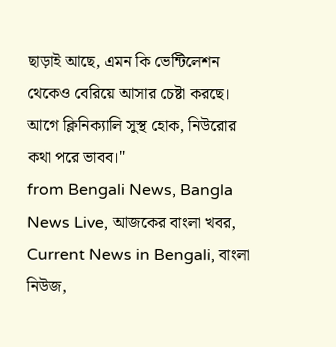ছাড়াই আছে, এমন কি ভেন্টিলেশন থেকেও বেরিয়ে আসার চেষ্টা করছে। আগে ক্লিনিক্যালি সুস্থ হোক, নিউরোর কথা পরে ভাবব।"
from Bengali News, Bangla News Live, আজকের বাংলা খবর, Current News in Bengali, বাংলা নিউজ,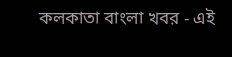কলকাতা বাংলা খবর - এই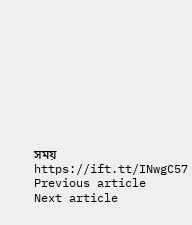সময় https://ift.tt/INwgC57
Previous article
Next article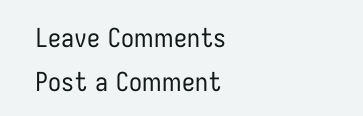Leave Comments
Post a Comment